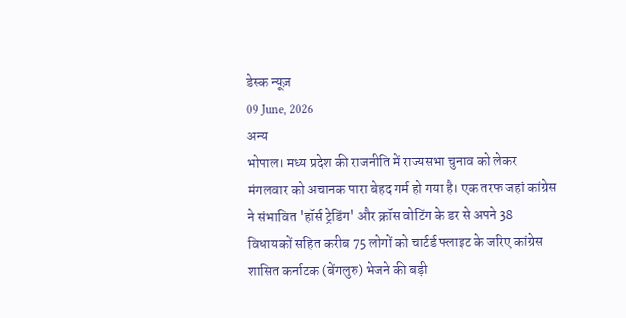डेस्क न्यूज़
09 June, 2026
अन्य
भोपाल। मध्य प्रदेश की राजनीति में राज्यसभा चुनाव को लेकर मंगलवार को अचानक पारा बेहद गर्म हो गया है। एक तरफ जहां कांग्रेस ने संभावित 'हॉर्स ट्रेडिंग' और क्रॉस वोटिंग के डर से अपने 38 विधायकों सहित करीब 75 लोगों को चार्टर्ड फ्लाइट के जरिए कांग्रेस शासित कर्नाटक (बेंगलुरु) भेजने की बड़ी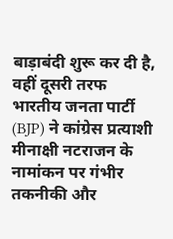बाड़ाबंदी शुरू कर दी है, वहीं दूसरी तरफ भारतीय जनता पार्टी (BJP) ने कांग्रेस प्रत्याशी मीनाक्षी नटराजन के नामांकन पर गंभीर तकनीकी और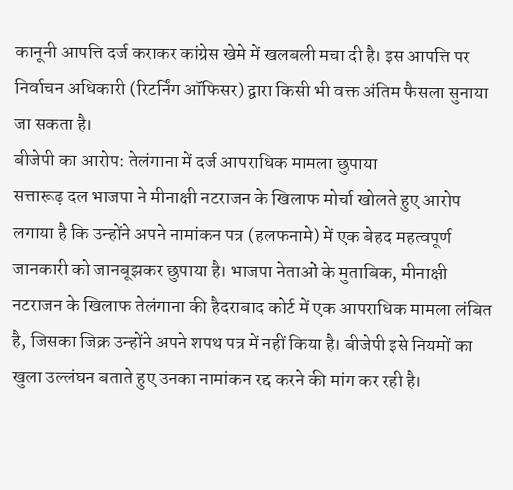कानूनी आपत्ति दर्ज कराकर कांग्रेस खेमे में खलबली मचा दी है। इस आपत्ति पर निर्वाचन अधिकारी (रिटर्निंग ऑफिसर) द्वारा किसी भी वक्त अंतिम फैसला सुनाया जा सकता है।
बीजेपी का आरोप: तेलंगाना में दर्ज आपराधिक मामला छुपाया
सत्तारूढ़ दल भाजपा ने मीनाक्षी नटराजन के खिलाफ मोर्चा खोलते हुए आरोप लगाया है कि उन्होंने अपने नामांकन पत्र (हलफनामे) में एक बेहद महत्वपूर्ण जानकारी को जानबूझकर छुपाया है। भाजपा नेताओं के मुताबिक, मीनाक्षी नटराजन के खिलाफ तेलंगाना की हैदराबाद कोर्ट में एक आपराधिक मामला लंबित है, जिसका जिक्र उन्होंने अपने शपथ पत्र में नहीं किया है। बीजेपी इसे नियमों का खुला उल्लंघन बताते हुए उनका नामांकन रद्द करने की मांग कर रही है।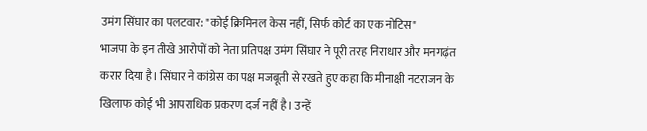उमंग सिंघार का पलटवार: "कोई क्रिमिनल केस नहीं, सिर्फ कोर्ट का एक नोटिस"
भाजपा के इन तीखे आरोपों को नेता प्रतिपक्ष उमंग सिंघार ने पूरी तरह निराधार और मनगढ़ंत करार दिया है। सिंघार ने कांग्रेस का पक्ष मजबूती से रखते हुए कहा कि मीनाक्षी नटराजन के खिलाफ कोई भी आपराधिक प्रकरण दर्ज नहीं है। उन्हें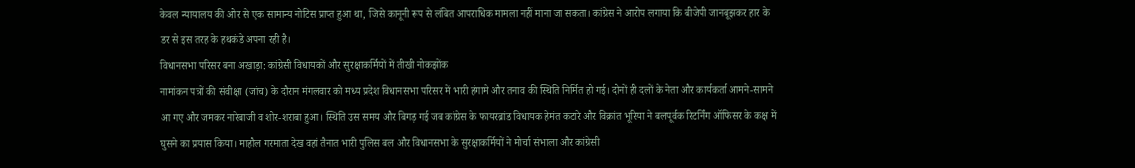केवल न्यायालय की ओर से एक सामान्य नोटिस प्राप्त हुआ था, जिसे कानूनी रूप से लंबित आपराधिक मामला नहीं माना जा सकता। कांग्रेस ने आरोप लगाया कि बीजेपी जानबूझकर हार के डर से इस तरह के हथकंडे अपना रही है।
विधानसभा परिसर बना अखाड़ा: कांग्रेसी विधायकों और सुरक्षाकर्मियों में तीखी नोकझोंक
नामांकन पत्रों की संवीक्षा (जांच) के दौरान मंगलवार को मध्य प्रदेश विधानसभा परिसर में भारी हंगामे और तनाव की स्थिति निर्मित हो गई। दोनों ही दलों के नेता और कार्यकर्ता आमने-सामने आ गए और जमकर नारेबाजी व शोर-शराबा हुआ। स्थिति उस समय और बिगड़ गई जब कांग्रेस के फायरब्रांड विधायक हेमंत कटारे और विक्रांत भूरिया ने बलपूर्वक रिटर्निंग ऑफिसर के कक्ष में घुसने का प्रयास किया। माहौल गरमाता देख वहां तैनात भारी पुलिस बल और विधानसभा के सुरक्षाकर्मियों ने मोर्चा संभाला और कांग्रेसी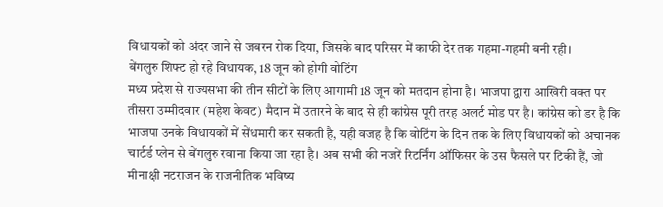विधायकों को अंदर जाने से जबरन रोक दिया, जिसके बाद परिसर में काफी देर तक गहमा-गहमी बनी रही।
बेंगलुरु शिफ्ट हो रहे विधायक, 18 जून को होगी वोटिंग
मध्य प्रदेश से राज्यसभा की तीन सीटों के लिए आगामी 18 जून को मतदान होना है। भाजपा द्वारा आखिरी वक्त पर तीसरा उम्मीदवार (महेश केवट) मैदान में उतारने के बाद से ही कांग्रेस पूरी तरह अलर्ट मोड पर है। कांग्रेस को डर है कि भाजपा उनके विधायकों में सेंधमारी कर सकती है, यही वजह है कि वोटिंग के दिन तक के लिए विधायकों को अचानक चार्टर्ड प्लेन से बेंगलुरु रवाना किया जा रहा है। अब सभी की नजरें रिटर्निंग ऑफिसर के उस फैसले पर टिकी हैं, जो मीनाक्षी नटराजन के राजनीतिक भविष्य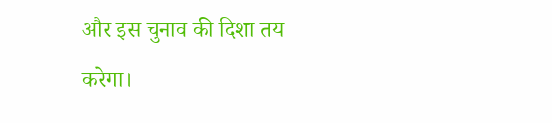और इस चुनाव की दिशा तय करेगा।